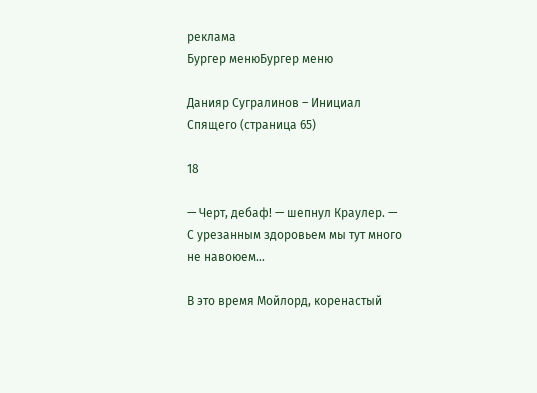реклама
Бургер менюБургер меню

Данияр Сугралинов – Инициал Спящего (страница 65)

18

— Черт, дебаф! — шепнул Краулер. — С урезанным здоровьем мы тут много не навоюем...

В это время Мойлорд, коренастый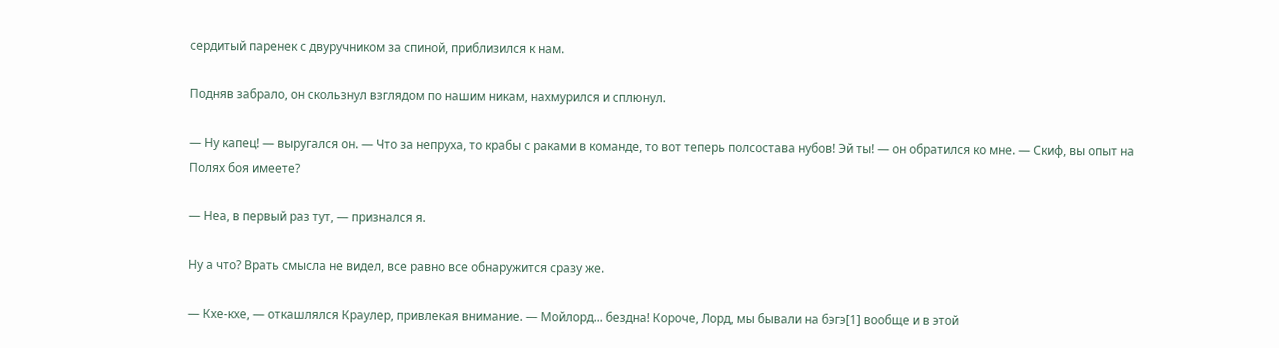сердитый паренек с двуручником за спиной, приблизился к нам.

Подняв забрало, он скользнул взглядом по нашим никам, нахмурился и сплюнул.

— Ну капец! — выругался он. — Что за непруха, то крабы с раками в команде, то вот теперь полсостава нубов! Эй ты! — он обратился ко мне. — Скиф, вы опыт на Полях боя имеете?

— Неа, в первый раз тут, — признался я.

Ну а что? Врать смысла не видел, все равно все обнаружится сразу же.

— Кхе-кхе, — откашлялся Краулер, привлекая внимание. — Мойлорд... бездна! Короче, Лорд, мы бывали на бэгэ[1] вообще и в этой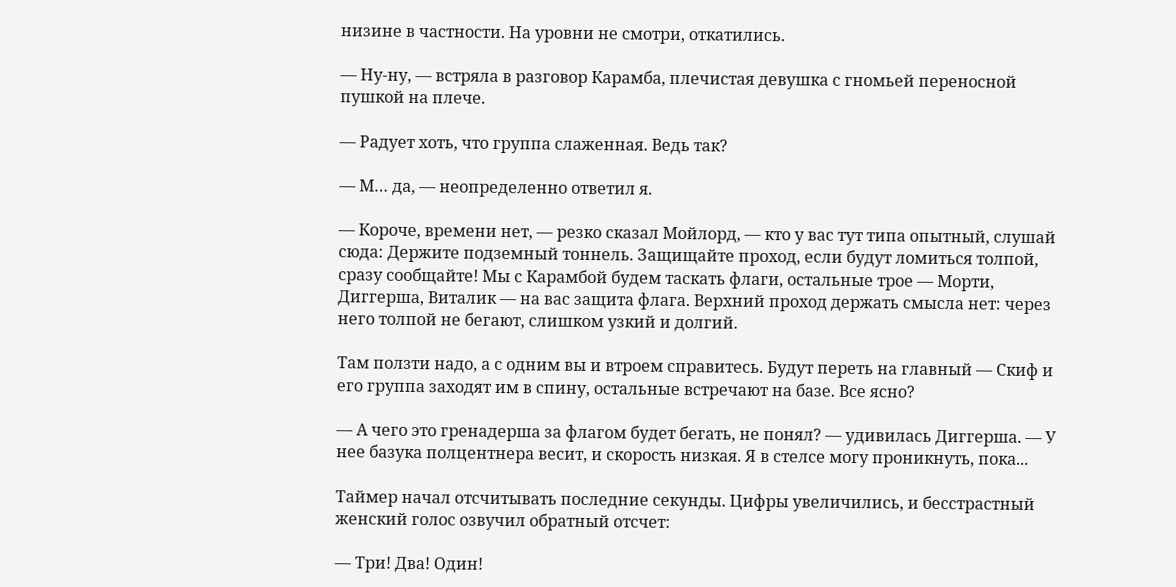низине в частности. На уровни не смотри, откатились.

— Ну-ну, — встряла в разговор Карамба, плечистая девушка с гномьей переносной пушкой на плече.

— Радует хоть, что группа слаженная. Ведь так?

— М… да, — неопределенно ответил я.

— Короче, времени нет, — резко сказал Мойлорд, — кто у вас тут типа опытный, слушай сюда: Держите подземный тоннель. Защищайте проход, если будут ломиться толпой, сразу сообщайте! Мы с Карамбой будем таскать флаги, остальные трое — Морти, Диггерша, Виталик — на вас защита флага. Верхний проход держать смысла нет: через него толпой не бегают, слишком узкий и долгий.

Там ползти надо, а с одним вы и втроем справитесь. Будут переть на главный — Скиф и его группа заходят им в спину, остальные встречают на базе. Все ясно?

— А чего это гренадерша за флагом будет бегать, не понял? — удивилась Диггерша. — У нее базука полцентнера весит, и скорость низкая. Я в стелсе могу проникнуть, пока...

Таймер начал отсчитывать последние секунды. Цифры увеличились, и бесстрастный женский голос озвучил обратный отсчет:

— Три! Два! Один!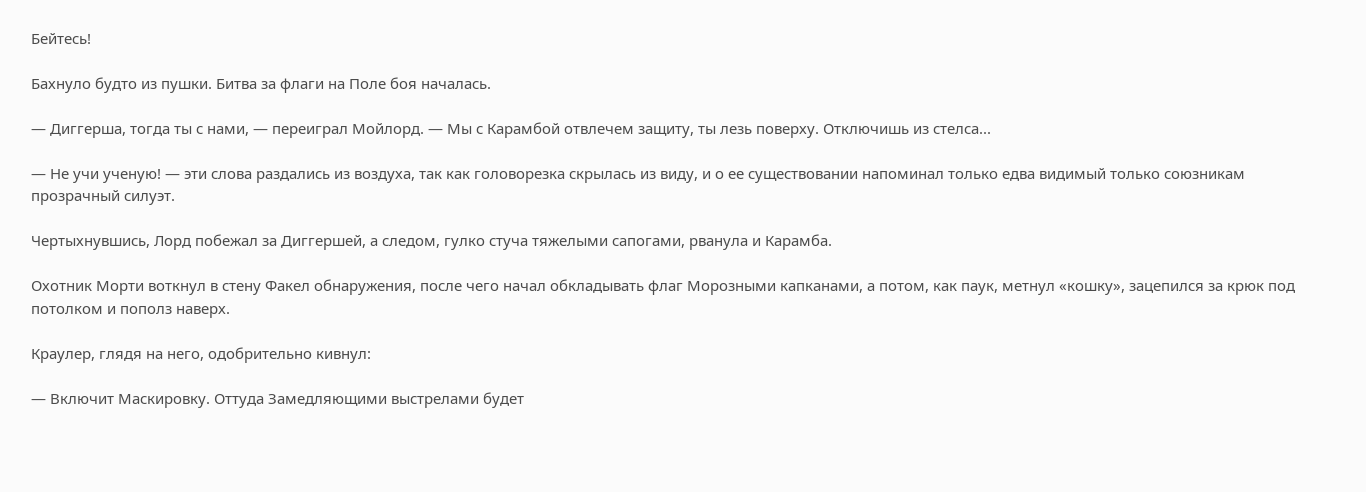Бейтесь!

Бахнуло будто из пушки. Битва за флаги на Поле боя началась.

— Диггерша, тогда ты с нами, — переиграл Мойлорд. — Мы с Карамбой отвлечем защиту, ты лезь поверху. Отключишь из стелса...

— Не учи ученую! — эти слова раздались из воздуха, так как головорезка скрылась из виду, и о ее существовании напоминал только едва видимый только союзникам прозрачный силуэт.

Чертыхнувшись, Лорд побежал за Диггершей, а следом, гулко стуча тяжелыми сапогами, рванула и Карамба.

Охотник Морти воткнул в стену Факел обнаружения, после чего начал обкладывать флаг Морозными капканами, а потом, как паук, метнул «кошку», зацепился за крюк под потолком и пополз наверх.

Краулер, глядя на него, одобрительно кивнул:

— Включит Маскировку. Оттуда Замедляющими выстрелами будет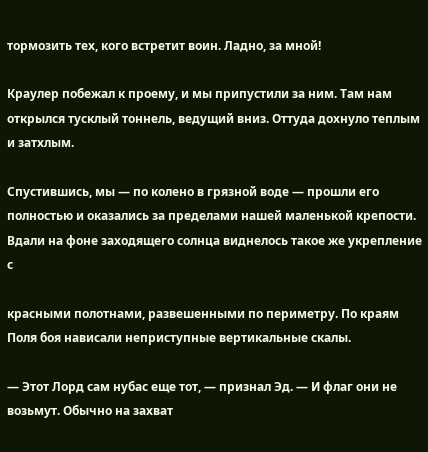тормозить тех, кого встретит воин. Ладно, за мной!

Краулер побежал к проему, и мы припустили за ним. Там нам открылся тусклый тоннель, ведущий вниз. Оттуда дохнуло теплым и затхлым.

Спустившись, мы — по колено в грязной воде — прошли его полностью и оказались за пределами нашей маленькой крепости. Вдали на фоне заходящего солнца виднелось такое же укрепление с

красными полотнами, развешенными по периметру. По краям Поля боя нависали неприступные вертикальные скалы.

— Этот Лорд сам нубас еще тот, — признал Эд. — И флаг они не возьмут. Обычно на захват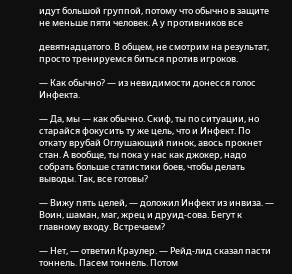идут большой группой, потому что обычно в защите не меньше пяти человек. А у противников все

девятнадцатого. В общем, не смотрим на результат, просто тренируемся биться против игроков.

— Как обычно? — из невидимости донесся голос Инфекта.

— Да, мы — как обычно. Скиф, ты по ситуации, но старайся фокусить ту же цель, что и Инфект. По откату врубай Оглушающий пинок, авось прокнет стан. А вообще, ты пока у нас как джокер, надо собрать больше статистики боев, чтобы делать выводы. Так, все готовы?

— Вижу пять целей, — доложил Инфект из инвиза. — Воин, шаман, маг, жрец и друид-сова. Бегут к главному входу. Встречаем?

— Нет, — ответил Краулер. — Рейд-лид сказал пасти тоннель. Пасем тоннель. Потом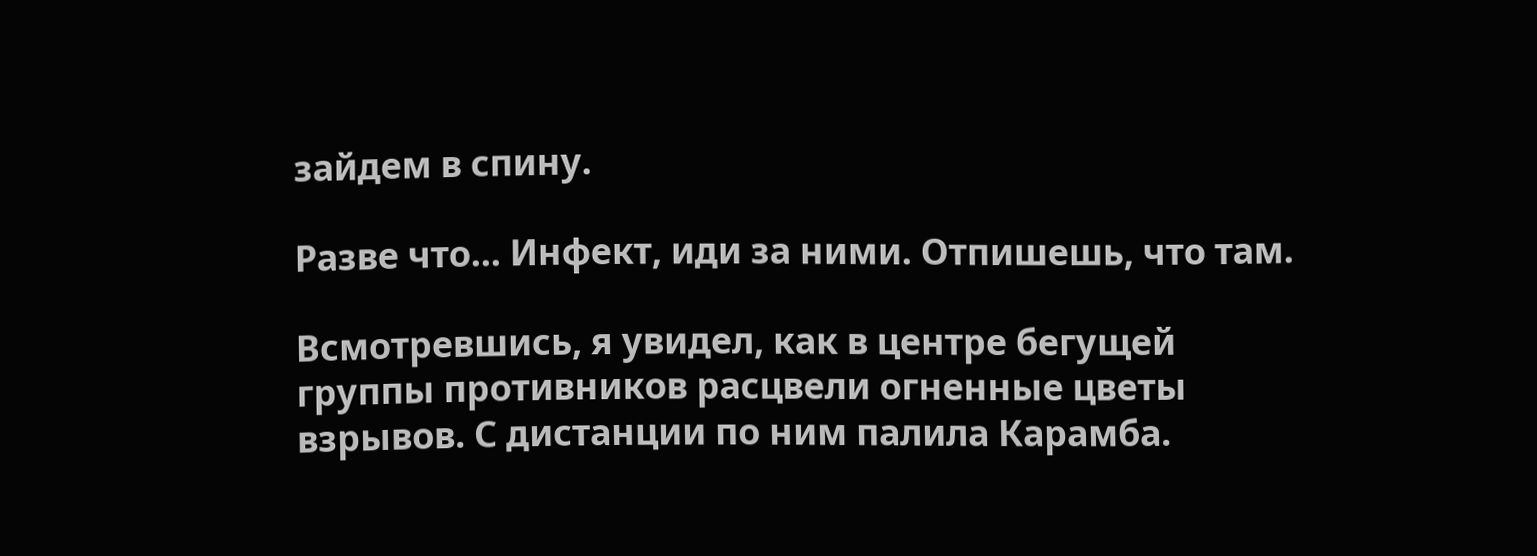зайдем в спину.

Разве что... Инфект, иди за ними. Отпишешь, что там.

Всмотревшись, я увидел, как в центре бегущей группы противников расцвели огненные цветы взрывов. С дистанции по ним палила Карамба.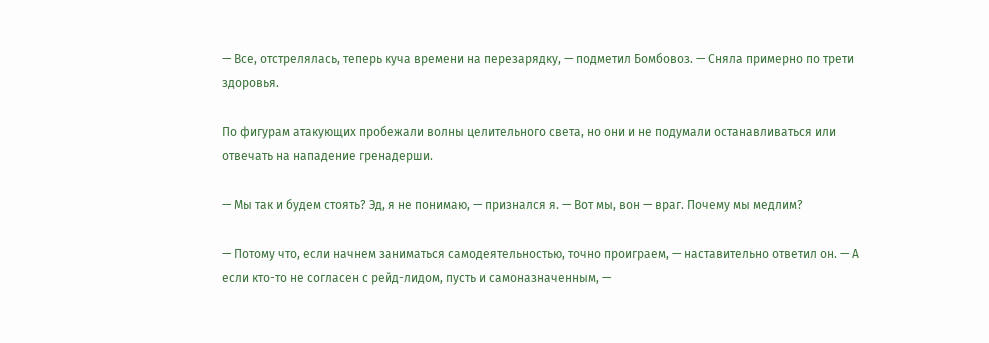— Все, отстрелялась, теперь куча времени на перезарядку, — подметил Бомбовоз. — Сняла примерно по трети здоровья.

По фигурам атакующих пробежали волны целительного света, но они и не подумали останавливаться или отвечать на нападение гренадерши.

— Мы так и будем стоять? Эд, я не понимаю, — признался я. — Вот мы, вон — враг. Почему мы медлим?

— Потому что, если начнем заниматься самодеятельностью, точно проиграем, — наставительно ответил он. — А если кто-то не согласен с рейд-лидом, пусть и самоназначенным, —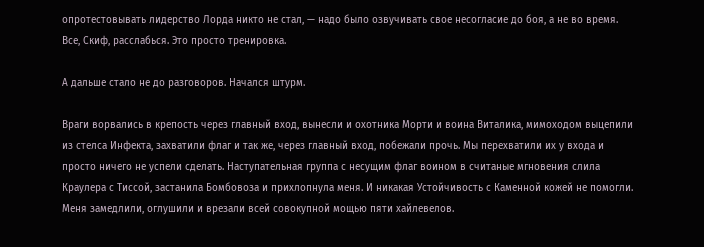опротестовывать лидерство Лорда никто не стал, — надо было озвучивать свое несогласие до боя, а не во время. Все, Скиф, расслабься. Это просто тренировка.

А дальше стало не до разговоров. Начался штурм.

Враги ворвались в крепость через главный вход, вынесли и охотника Морти и воина Виталика, мимоходом выцепили из стелса Инфекта, захватили флаг и так же, через главный вход, побежали прочь. Мы перехватили их у входа и просто ничего не успели сделать. Наступательная группа с несущим флаг воином в считаные мгновения слила Краулера с Тиссой, застанила Бомбовоза и прихлопнула меня. И никакая Устойчивость с Каменной кожей не помогли. Меня замедлили, оглушили и врезали всей совокупной мощью пяти хайлевелов.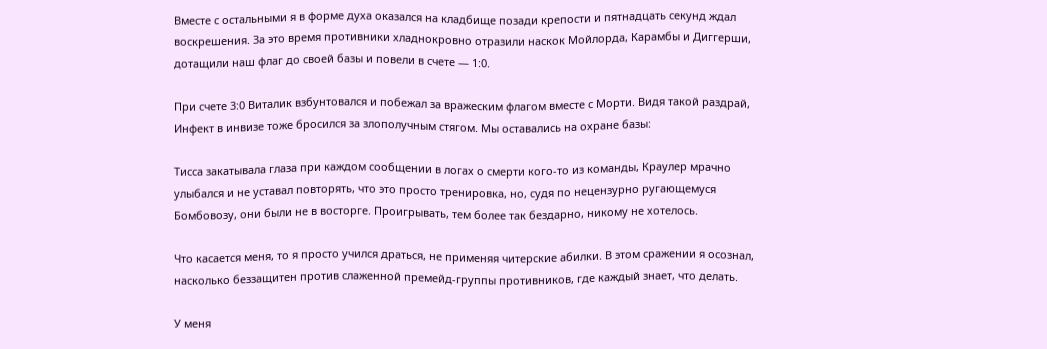Вместе с остальными я в форме духа оказался на кладбище позади крепости и пятнадцать секунд ждал воскрешения. За это время противники хладнокровно отразили наскок Мойлорда, Карамбы и Диггерши, дотащили наш флаг до своей базы и повели в счете — 1:0.

При счете 3:0 Виталик взбунтовался и побежал за вражеским флагом вместе с Морти. Видя такой раздрай, Инфект в инвизе тоже бросился за злополучным стягом. Мы оставались на охране базы:

Тисса закатывала глаза при каждом сообщении в логах о смерти кого-то из команды, Краулер мрачно улыбался и не уставал повторять, что это просто тренировка, но, судя по нецензурно ругающемуся Бомбовозу, они были не в восторге. Проигрывать, тем более так бездарно, никому не хотелось.

Что касается меня, то я просто учился драться, не применяя читерские абилки. В этом сражении я осознал, насколько беззащитен против слаженной премейд-группы противников, где каждый знает, что делать.

У меня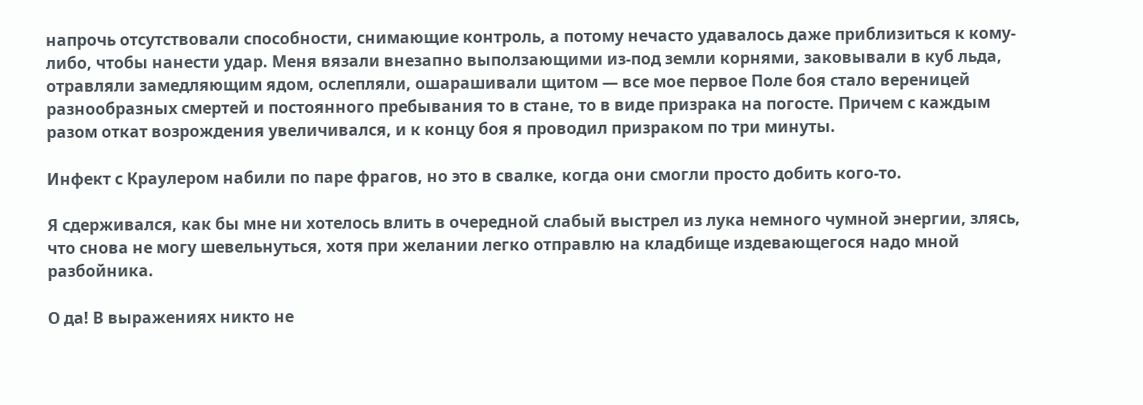напрочь отсутствовали способности, снимающие контроль, а потому нечасто удавалось даже приблизиться к кому-либо, чтобы нанести удар. Меня вязали внезапно выползающими из-под земли корнями, заковывали в куб льда, отравляли замедляющим ядом, ослепляли, ошарашивали щитом — все мое первое Поле боя стало вереницей разнообразных смертей и постоянного пребывания то в стане, то в виде призрака на погосте. Причем с каждым разом откат возрождения увеличивался, и к концу боя я проводил призраком по три минуты.

Инфект с Краулером набили по паре фрагов, но это в свалке, когда они смогли просто добить кого-то.

Я сдерживался, как бы мне ни хотелось влить в очередной слабый выстрел из лука немного чумной энергии, злясь, что снова не могу шевельнуться, хотя при желании легко отправлю на кладбище издевающегося надо мной разбойника.

О да! В выражениях никто не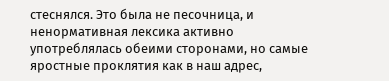стеснялся. Это была не песочница, и ненормативная лексика активно употреблялась обеими сторонами, но самые яростные проклятия как в наш адрес,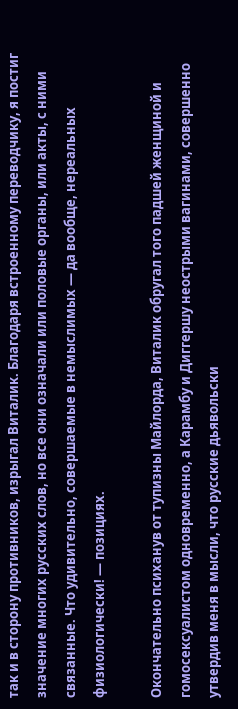так и в сторону противников, изрыгал Виталик. Благодаря встроенному переводчику, я постиг значение многих русских слов, но все они означали или половые органы, или акты, с ними связанные. Что удивительно, совершаемые в немыслимых — да вообще, нереальных физиологически! — позициях.

Окончательно психанув от тупизны Майлорда, Виталик обругал того падшей женщиной и гомосексуалистом одновременно, а Карамбу и Диггершу неострыми вагинами, совершенно утвердив меня в мысли, что русские дьявольски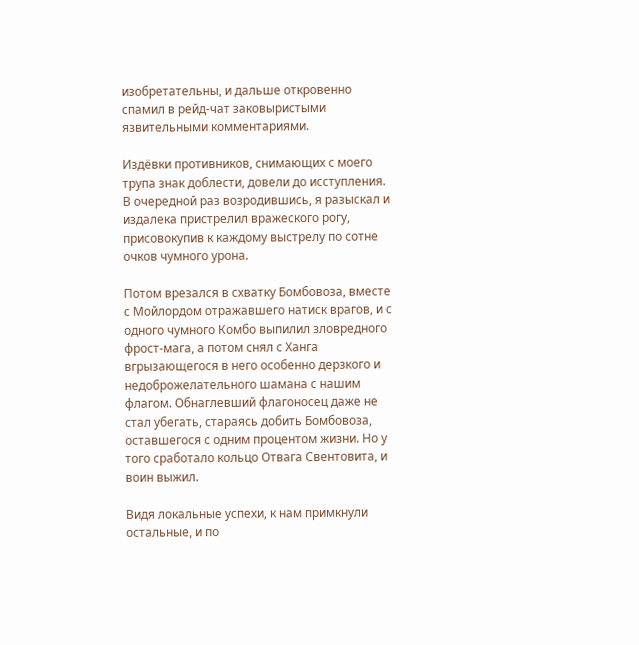изобретательны, и дальше откровенно спамил в рейд-чат заковыристыми язвительными комментариями.

Издёвки противников, снимающих с моего трупа знак доблести, довели до исступления. В очередной раз возродившись, я разыскал и издалека пристрелил вражеского рогу, присовокупив к каждому выстрелу по сотне очков чумного урона.

Потом врезался в схватку Бомбовоза, вместе с Мойлордом отражавшего натиск врагов, и с одного чумного Комбо выпилил зловредного фрост-мага, а потом снял с Ханга вгрызающегося в него особенно дерзкого и недоброжелательного шамана с нашим флагом. Обнаглевший флагоносец даже не стал убегать, стараясь добить Бомбовоза, оставшегося с одним процентом жизни. Но у того сработало кольцо Отвага Свентовита, и воин выжил.

Видя локальные успехи, к нам примкнули остальные, и по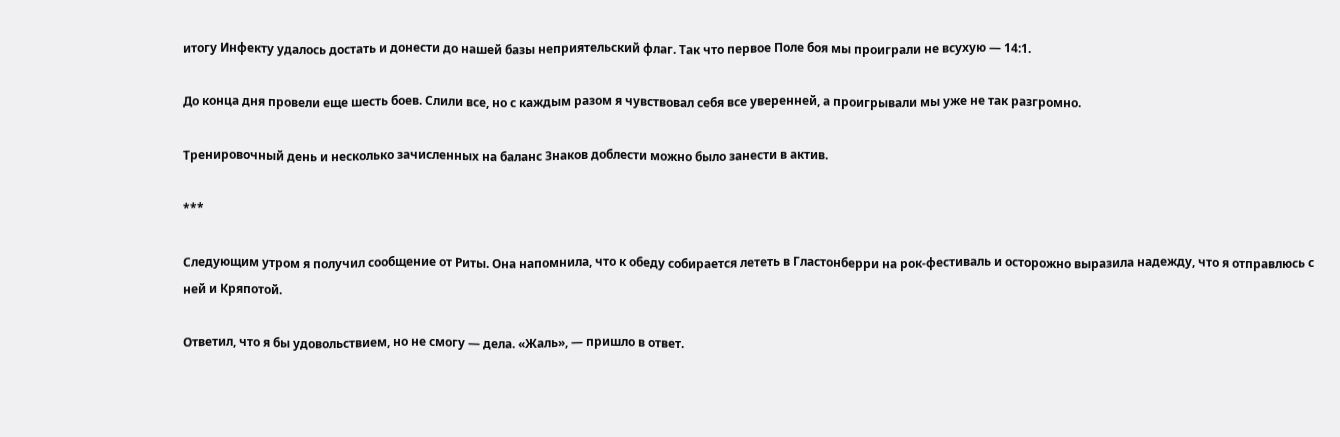итогу Инфекту удалось достать и донести до нашей базы неприятельский флаг. Так что первое Поле боя мы проиграли не всухую — 14:1.

До конца дня провели еще шесть боев. Слили все, но с каждым разом я чувствовал себя все уверенней, а проигрывали мы уже не так разгромно.

Тренировочный день и несколько зачисленных на баланс Знаков доблести можно было занести в актив.

***

Следующим утром я получил сообщение от Риты. Она напомнила, что к обеду собирается лететь в Гластонберри на рок-фестиваль и осторожно выразила надежду, что я отправлюсь с ней и Кряпотой.

Ответил, что я бы удовольствием, но не смогу — дела. «Жаль», — пришло в ответ.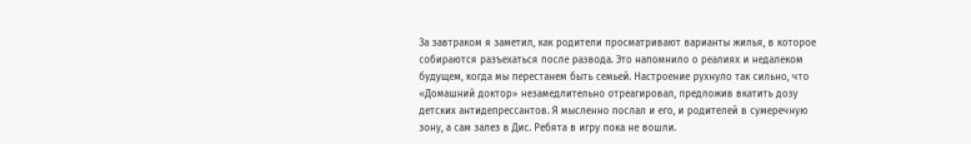За завтраком я заметил, как родители просматривают варианты жилья, в которое собираются разъехаться после развода. Это напомнило о реалиях и недалеком будущем, когда мы перестанем быть семьей. Настроение рухнуло так сильно, что «Домашний доктор» незамедлительно отреагировал, предложив вкатить дозу детских антидепрессантов. Я мысленно послал и его, и родителей в сумеречную зону, а сам залез в Дис. Ребята в игру пока не вошли.